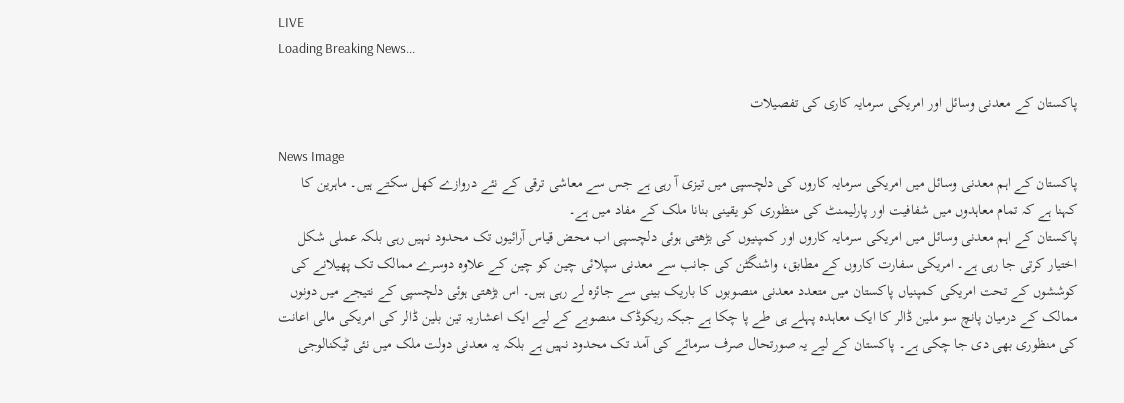LIVE
Loading Breaking News...

پاکستان کے معدنی وسائل اور امریکی سرمایہ کاری کی تفصیلات

News Image
پاکستان کے اہم معدنی وسائل میں امریکی سرمایہ کاروں کی دلچسپی میں تیزی آ رہی ہے جس سے معاشی ترقی کے نئے دروازے کھل سکتے ہیں۔ ماہرین کا کہنا ہے کہ تمام معاہدوں میں شفافیت اور پارلیمنٹ کی منظوری کو یقینی بنانا ملک کے مفاد میں ہے۔
پاکستان کے اہم معدنی وسائل میں امریکی سرمایہ کاروں اور کمپنیوں کی بڑھتی ہوئی دلچسپی اب محض قیاس آرائیوں تک محدود نہیں رہی بلکہ عملی شکل اختیار کرتی جا رہی ہے۔ امریکی سفارت کاروں کے مطابق، واشنگٹن کی جانب سے معدنی سپلائی چین کو چین کے علاوہ دوسرے ممالک تک پھیلانے کی کوششوں کے تحت امریکی کمپنیاں پاکستان میں متعدد معدنی منصوبوں کا باریک بینی سے جائزہ لے رہی ہیں۔ اس بڑھتی ہوئی دلچسپی کے نتیجے میں دونوں ممالک کے درمیان پانچ سو ملین ڈالر کا ایک معاہدہ پہلے ہی طے پا چکا ہے جبکہ ریکوڈک منصوبے کے لیے ایک اعشاریہ تین بلین ڈالر کی امریکی مالی اعانت کی منظوری بھی دی جا چکی ہے۔ پاکستان کے لیے یہ صورتحال صرف سرمائے کی آمد تک محدود نہیں ہے بلکہ یہ معدنی دولت ملک میں نئی ٹیکنالوجی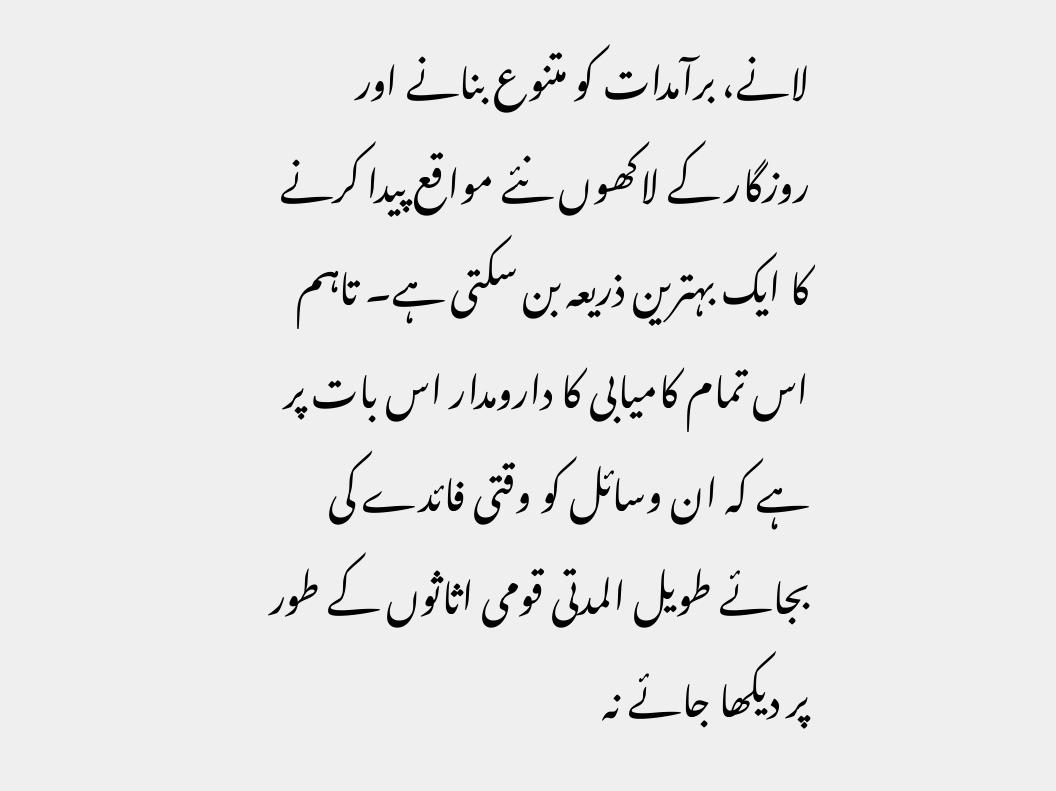لانے، برآمدات کو متنوع بنانے اور روزگار کے لاکھوں نئے مواقع پیدا کرنے کا ایک بہترین ذریعہ بن سکتی ہے۔ تاہم اس تمام کامیابی کا دارومدار اس بات پر ہے کہ ان وسائل کو وقتی فائدے کی بجائے طویل المدتی قومی اثاثوں کے طور پر دیکھا جائے نہ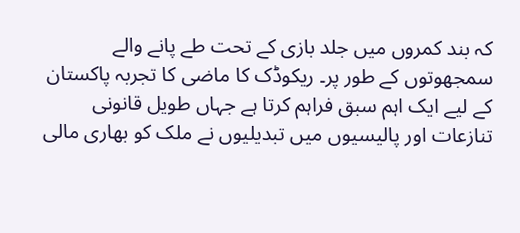کہ بند کمروں میں جلد بازی کے تحت طے پانے والے سمجھوتوں کے طور پر۔ ریکوڈک کا ماضی کا تجربہ پاکستان کے لیے ایک اہم سبق فراہم کرتا ہے جہاں طویل قانونی تنازعات اور پالیسیوں میں تبدیلیوں نے ملک کو بھاری مالی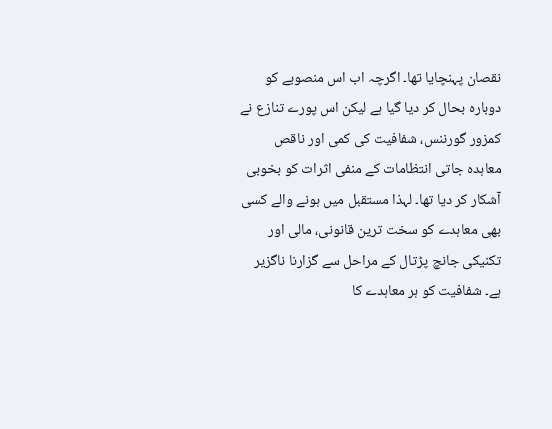نقصان پہنچایا تھا۔ اگرچہ اب اس منصوبے کو دوبارہ بحال کر دیا گیا ہے لیکن اس پورے تنازع نے کمزور گورننس، شفافیت کی کمی اور ناقص معاہدہ جاتی انتظامات کے منفی اثرات کو بخوبی آشکار کر دیا تھا۔ لہذا مستقبل میں ہونے والے کسی بھی معاہدے کو سخت ترین قانونی، مالی اور تکنیکی جانچ پڑتال کے مراحل سے گزارنا ناگزیر ہے۔ شفافیت کو ہر معاہدے کا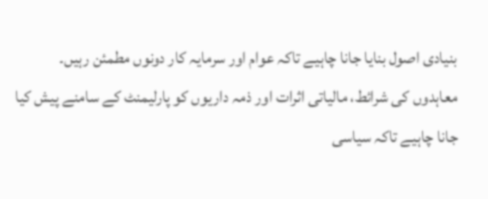بنیادی اصول بنایا جانا چاہیے تاکہ عوام اور سرمایہ کار دونوں مطمئن رہیں۔ معاہدوں کی شرائط، مالیاتی اثرات اور ذمہ داریوں کو پارلیمنٹ کے سامنے پیش کیا جانا چاہیے تاکہ سیاسی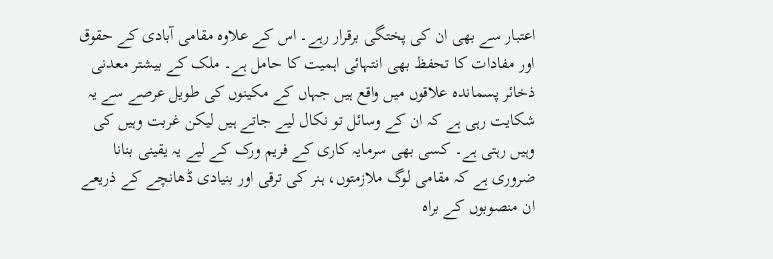اعتبار سے بھی ان کی پختگی برقرار رہے۔ اس کے علاوہ مقامی آبادی کے حقوق اور مفادات کا تحفظ بھی انتہائی اہمیت کا حامل ہے۔ ملک کے بیشتر معدنی ذخائر پسماندہ علاقوں میں واقع ہیں جہاں کے مکینوں کی طویل عرصے سے یہ شکایت رہی ہے کہ ان کے وسائل تو نکال لیے جاتے ہیں لیکن غربت وہیں کی وہیں رہتی ہے۔ کسی بھی سرمایہ کاری کے فریم ورک کے لیے یہ یقینی بنانا ضروری ہے کہ مقامی لوگ ملازمتوں، ہنر کی ترقی اور بنیادی ڈھانچے کے ذریعے ان منصوبوں کے براہ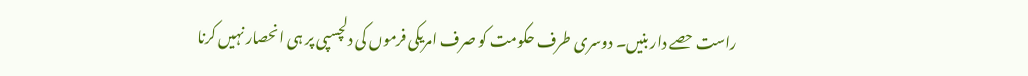راست حصے دار بنیں۔ دوسری طرف حکومت کو صرف امریکی فرموں کی دلچسپی پر ہی انحصار نہیں کرنا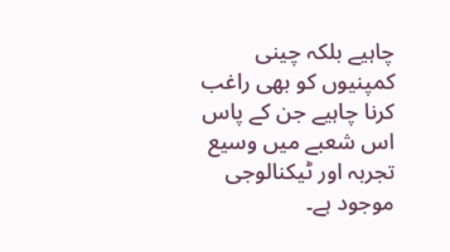چاہیے بلکہ چینی کمپنیوں کو بھی راغب کرنا چاہیے جن کے پاس اس شعبے میں وسیع تجربہ اور ٹیکنالوجی موجود ہے۔